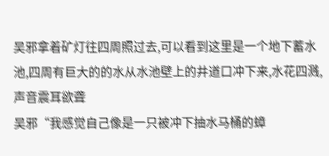吴邪拿着矿灯往四周照过去,可以看到这里是一个地下蓄水池,四周有巨大的的水从水池壁上的井道口冲下来,水花四溅,声音震耳欲聋
吴邪“我感觉自己像是一只被冲下抽水马桶的蟑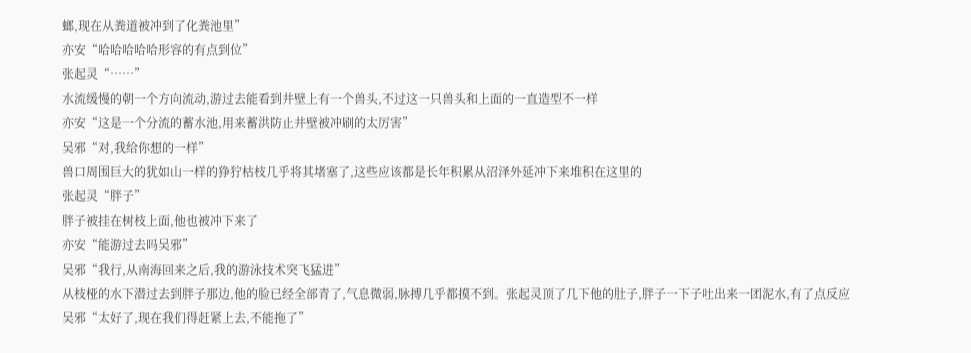螂,现在从粪道被冲到了化粪池里”
亦安“哈哈哈哈哈形容的有点到位”
张起灵“……”
水流缓慢的朝一个方向流动,游过去能看到井壁上有一个兽头,不过这一只兽头和上面的一直造型不一样
亦安“这是一个分流的蓄水池,用来蓄洪防止井壁被冲刷的太厉害”
吴邪“对,我给你想的一样”
兽口周围巨大的犹如山一样的狰狞枯枝几乎将其堵塞了,这些应该都是长年积累从沼泽外延冲下来堆积在这里的
张起灵“胖子”
胖子被挂在树枝上面,他也被冲下来了
亦安“能游过去吗吴邪”
吴邪“我行,从南海回来之后,我的游泳技术突飞猛进”
从枝桠的水下潜过去到胖子那边,他的脸已经全部青了,气息微弱,脉搏几乎都摸不到。张起灵顶了几下他的肚子,胖子一下子吐出来一团泥水,有了点反应
吴邪“太好了,现在我们得赶紧上去,不能拖了”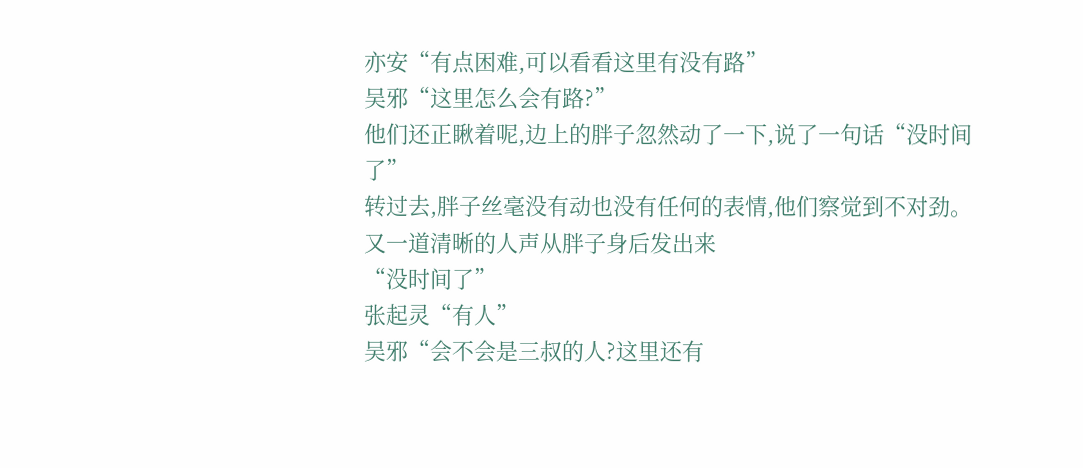亦安“有点困难,可以看看这里有没有路”
吴邪“这里怎么会有路?”
他们还正瞅着呢,边上的胖子忽然动了一下,说了一句话“没时间了”
转过去,胖子丝毫没有动也没有任何的表情,他们察觉到不对劲。又一道清晰的人声从胖子身后发出来
“没时间了”
张起灵“有人”
吴邪“会不会是三叔的人?这里还有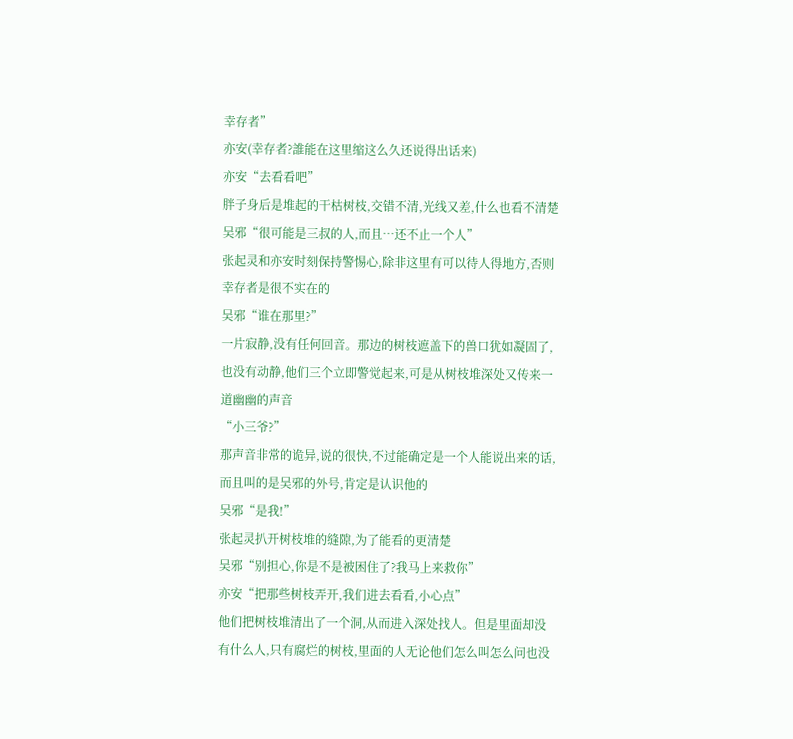幸存者”
亦安(幸存者?誰能在这里缩这么久还说得出话来)
亦安“去看看吧”
胖子身后是堆起的干枯树枝,交错不清,光线又差,什么也看不清楚
吴邪“很可能是三叔的人,而且…还不止一个人”
张起灵和亦安时刻保持警惕心,除非这里有可以待人得地方,否则幸存者是很不实在的
吴邪“谁在那里?”
一片寂静,没有任何回音。那边的树枝遮盖下的兽口犹如凝固了,也没有动静,他们三个立即警觉起来,可是从树枝堆深处又传来一道幽幽的声音
“小三爷?”
那声音非常的诡异,说的很快,不过能确定是一个人能说出来的话,而且叫的是吴邪的外号,肯定是认识他的
吴邪“是我!”
张起灵扒开树枝堆的缝隙,为了能看的更清楚
吴邪“别担心,你是不是被困住了?我马上来救你”
亦安“把那些树枝弄开,我们进去看看,小心点”
他们把树枝堆清出了一个洞,从而进入深处找人。但是里面却没有什么人,只有腐烂的树枝,里面的人无论他们怎么叫怎么问也没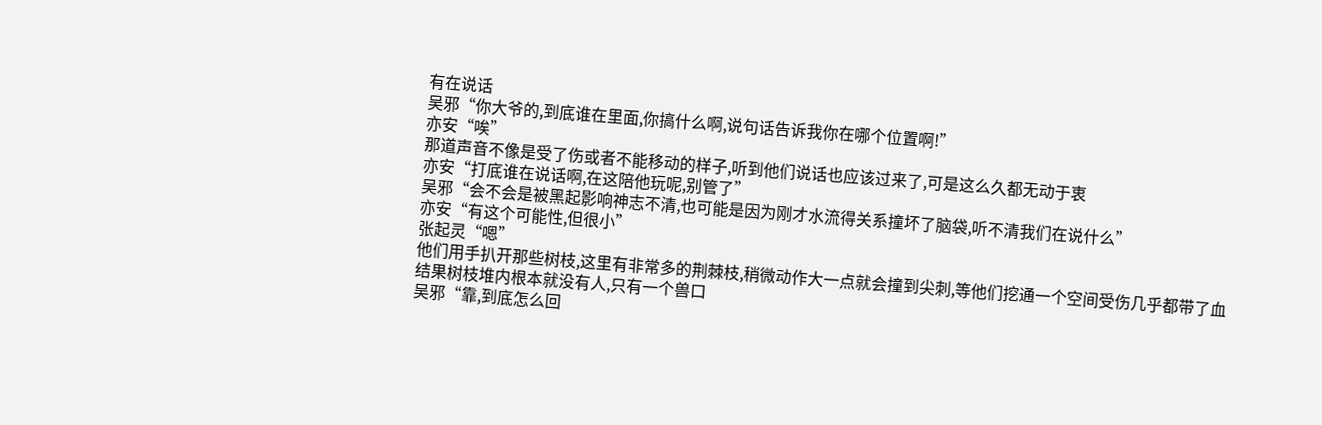有在说话
吴邪“你大爷的,到底谁在里面,你搞什么啊,说句话告诉我你在哪个位置啊!”
亦安“唉”
那道声音不像是受了伤或者不能移动的样子,听到他们说话也应该过来了,可是这么久都无动于衷
亦安“打底谁在说话啊,在这陪他玩呢,别管了”
吴邪“会不会是被黑起影响神志不清,也可能是因为刚才水流得关系撞坏了脑袋,听不清我们在说什么”
亦安“有这个可能性,但很小”
张起灵“嗯”
他们用手扒开那些树枝,这里有非常多的荆棘枝,稍微动作大一点就会撞到尖刺,等他们挖通一个空间受伤几乎都带了血
结果树枝堆内根本就没有人,只有一个兽口
吴邪“靠,到底怎么回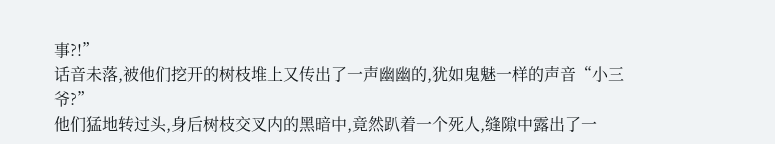事?!”
话音未落,被他们挖开的树枝堆上又传出了一声幽幽的,犹如鬼魅一样的声音“小三爷?”
他们猛地转过头,身后树枝交叉内的黑暗中,竟然趴着一个死人,缝隙中露出了一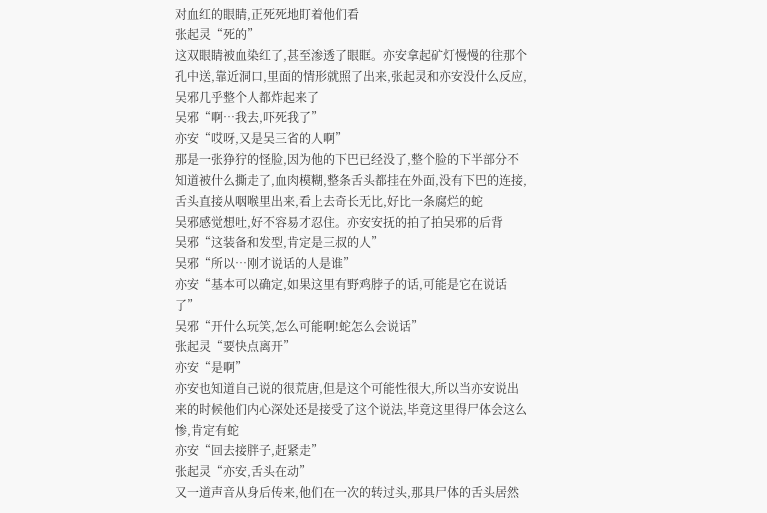对血红的眼睛,正死死地盯着他们看
张起灵“死的”
这双眼睛被血染红了,甚至渗透了眼眶。亦安拿起矿灯慢慢的往那个孔中送,靠近洞口,里面的情形就照了出来,张起灵和亦安没什么反应,吴邪几乎整个人都炸起来了
吴邪“啊…我去,吓死我了”
亦安“哎呀,又是吴三省的人啊”
那是一张狰狞的怪脸,因为他的下巴已经没了,整个脸的下半部分不知道被什么撕走了,血肉模糊,整条舌头都挂在外面,没有下巴的连接,舌头直接从咽喉里出来,看上去奇长无比,好比一条腐烂的蛇
吴邪感觉想吐,好不容易才忍住。亦安安抚的拍了拍吴邪的后背
吴邪“这装备和发型,肯定是三叔的人”
吴邪“所以…刚才说话的人是谁”
亦安“基本可以确定,如果这里有野鸡脖子的话,可能是它在说话了”
吴邪“开什么玩笑,怎么可能啊!蛇怎么会说话”
张起灵“要快点离开”
亦安“是啊”
亦安也知道自己说的很荒唐,但是这个可能性很大,所以当亦安说出来的时候他们内心深处还是接受了这个说法,毕竟这里得尸体会这么惨,肯定有蛇
亦安“回去接胖子,赶紧走”
张起灵“亦安,舌头在动”
又一道声音从身后传来,他们在一次的转过头,那具尸体的舌头居然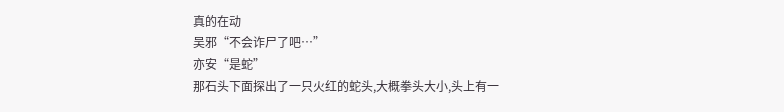真的在动
吴邪“不会诈尸了吧…”
亦安“是蛇”
那石头下面探出了一只火红的蛇头,大概拳头大小,头上有一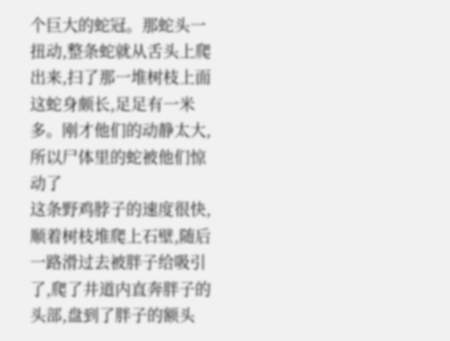个巨大的蛇冠。那蛇头一扭动,整条蛇就从舌头上爬出来,扫了那一堆树枝上面
这蛇身颇长,足足有一米多。刚才他们的动静太大,所以尸体里的蛇被他们惊动了
这条野鸡脖子的速度很快,顺着树枝堆爬上石壁,随后一路滑过去被胖子给吸引了,爬了井道内直奔胖子的头部,盘到了胖子的额头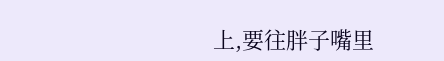上,要往胖子嘴里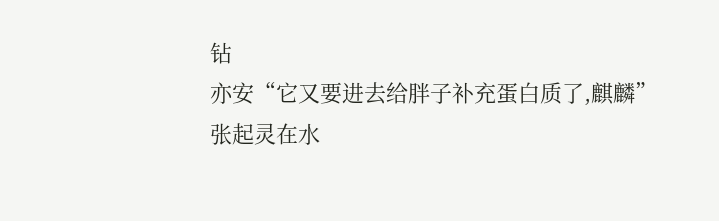钻
亦安“它又要进去给胖子补充蛋白质了,麒麟”
张起灵在水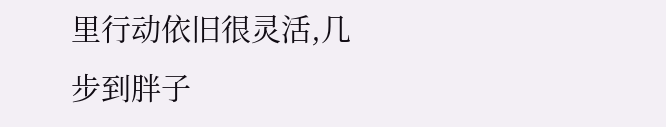里行动依旧很灵活,几步到胖子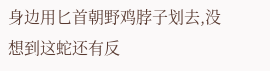身边用匕首朝野鸡脖子划去,没想到这蛇还有反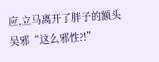应,立马离开了胖子的额头
吴邪“这么邪性?!”